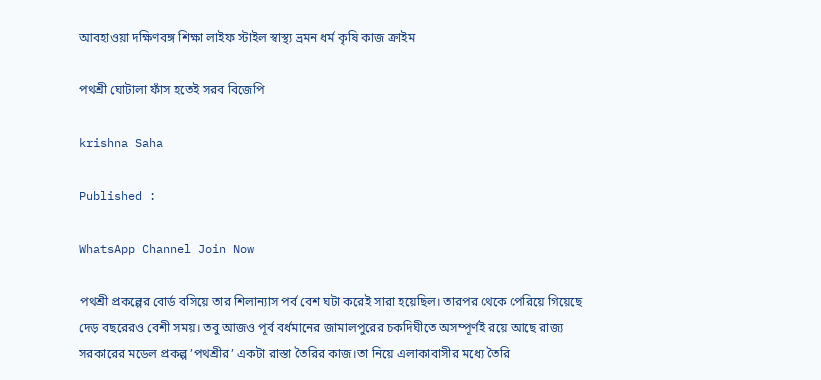আবহাওয়া দক্ষিণবঙ্গ শিক্ষা লাইফ স্টাইল স্বাস্থ্য ভ্রমন ধর্ম কৃষি কাজ ক্রাইম

পথশ্রী ঘোটালা ফাঁস হতেই সরব বিজেপি

krishna Saha

Published :

WhatsApp Channel Join Now

পথশ্রী প্রকল্পের বোর্ড বসিয়ে তার শিলান্যাস পর্ব বেশ ঘটা করেই সারা হয়েছিল। তারপর থেকে পেরিয়ে গিয়েছে দেড় বছরেরও বেশী সময়। তবু আজও পূর্ব বর্ধমানের জামালপুরের চকদিঘীতে অসম্পূর্ণই রয়ে আছে রাজ্য সরকারের মডেল প্রকল্প ’পথশ্রীর’ একটা রাস্তা তৈরির কাজ।তা নিয়ে এলাকাবাসীর মধ্যে তৈরি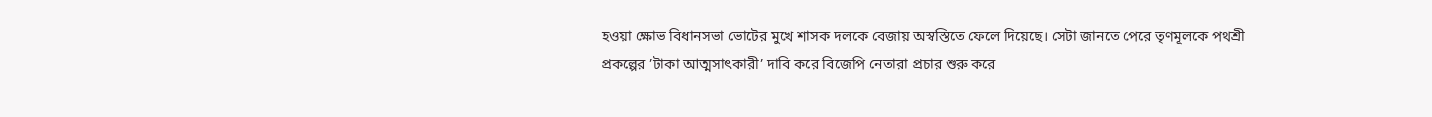হওয়া ক্ষোভ বিধানসভা ভোটের মুখে শাসক দলকে বেজায় অস্বস্তিতে ফেলে দিয়েছে। সেটা জানতে পেরে তৃণমূলকে পথশ্রী প্রকল্পের ’টাকা আত্মসাৎকারী’ দাবি করে বিজেপি নেতারা প্রচার শুরু করে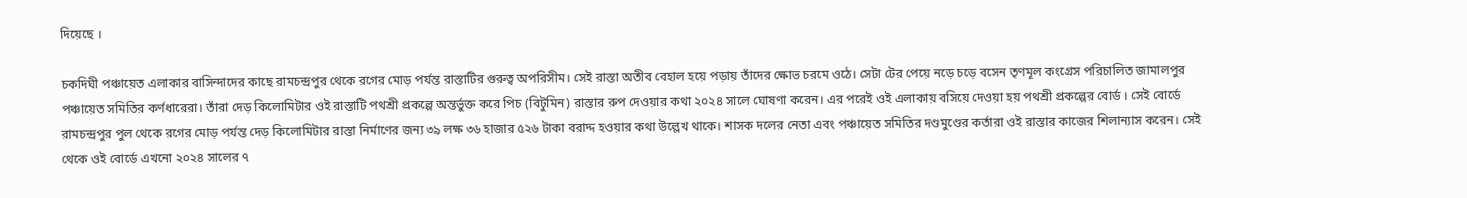দিয়েছে ।

চকদিঘী পঞ্চায়েত এলাকার বাসিন্দাদের কাছে রামচন্দ্রপুর থেকে রগের মোড় পর্যন্ত রাস্তাটির গুরুত্ব অপরিসীম। সেই রাস্তা অতীব বেহাল হয়ে পড়ায় তাঁদের ক্ষোভ চরমে ওঠে। সেটা টের পেয়ে নড়ে চড়ে বসেন তৃণমূল কংগ্রেস পরিচালিত জামালপুর পঞ্চায়েত সমিতির কর্ণধারেরা। তাঁরা দেড় কিলোমিটার ওই রাস্তাটি পথশ্রী প্রকল্পে অন্তর্ভুক্ত করে পিচ (বিটুমিন) রাস্তার রুপ দেওয়ার কথা ২০২৪ সালে ঘোষণা করেন। এর পরেই ওই এলাকায় বসিয়ে দেওয়া হয় পথশ্রী প্রকল্পের বোর্ড । সেই বোর্ডে রামচন্দ্রপুর পুল থেকে রগের মোড় পর্যন্ত দেড় কিলোমিটার রাস্তা নির্মাণের জন্য ৩৯ লক্ষ ৩৬ হাজার ৫২৬ টাকা বরাদ্দ হওয়ার কথা উল্লেখ থাকে। শাসক দলের নেতা এবং পঞ্চায়েত সমিতির দণ্ডমুণ্ডের কর্তারা ওই রাস্তার কাজের শিলান্যাস করেন। সেই থেকে ওই বোর্ডে এখনো ২০২৪ সালের ৭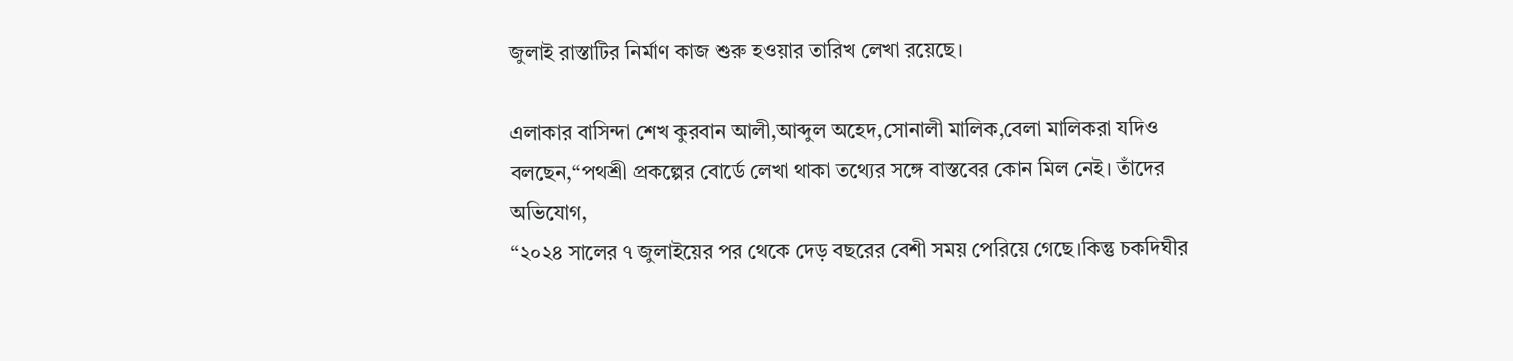জুলাই রাস্তাটির নির্মাণ কাজ শুরু হওয়ার তারিখ লেখা রয়েছে।

এলাকার বাসিন্দা শেখ কুরবান আলী,আব্দুল অহেদ,সোনালী মালিক,বেলা মালিকরা যদিও বলছেন,“পথশ্রী প্রকল্পের বোর্ডে লেখা থাকা তথ্যের সঙ্গে বাস্তবের কোন মিল নেই। তাঁদের অভিযোগ,
“২০২৪ সালের ৭ জুলাইয়ের পর থেকে দেড় বছরের বেশী সময় পেরিয়ে গেছে।কিন্তু চকদিঘীর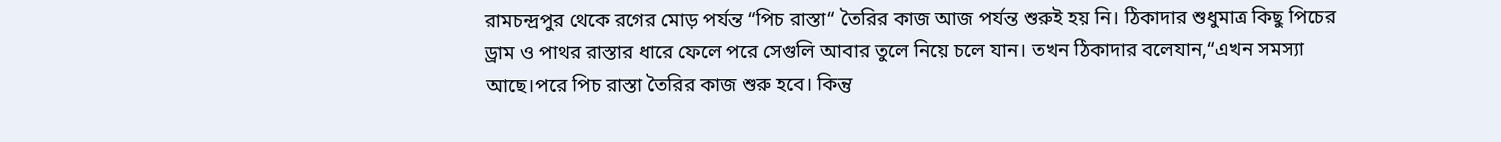রামচন্দ্রপুর থেকে রগের মোড় পর্যন্ত “পিচ রাস্তা“ তৈরির কাজ আজ পর্যন্ত শুরুই হয় নি। ঠিকাদার শুধুমাত্র কিছু পিচের ড্রাম ও পাথর রাস্তার ধারে ফেলে পরে সেগুলি আবার তুলে নিয়ে চলে যান। তখন ঠিকাদার বলেযান,“এখন সমস্যা আছে।পরে পিচ রাস্তা তৈরির কাজ শুরু হবে। কিন্তু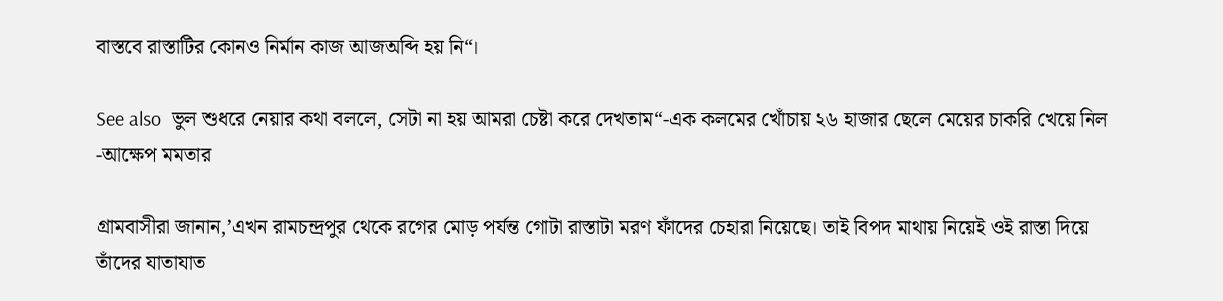বাস্তবে রাস্তাটির কোনও নির্মান কাজ আজঅব্দি হয় নি“।

See also  ভুল শুধরে নেয়ার কথা বললে, সেটা না হয় আমরা চেষ্টা করে দেখতাম“-এক কলমের খোঁচায় ২৬ হাজার ছেলে মেয়ের চাকরি খেয়ে নিল -আক্ষেপ মমতার

গ্রামবাসীরা জানান,’এখন রামচন্দ্রপুর থেকে রগের মোড় পর্যন্ত গোটা রাস্তাটা মরণ ফাঁদের চেহারা নিয়েছে। তাই বিপদ মাথায় নিয়েই ওই রাস্তা দিয়ে তাঁদের যাতাযাত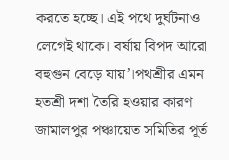করতে হচ্ছে। এই পথে দুর্ঘটনাও লেগেই থাকে। বর্ষায় বিপদ আরো বহুগুন বেড়ে যায়’।পথশ্রীর এমন হতশ্রী দশা তৈরি হওয়ার কারণ জামালপুর পঞ্চায়েত সমিতির পূর্ত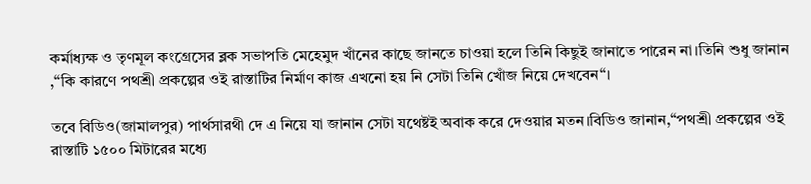কর্মাধ্যক্ষ ও তৃণমূল কংগ্রেসের ব্লক সভাপতি মেহেমুদ খাঁনের কাছে জানতে চাওয়া হলে তিনি কিছুই জানাতে পারেন না।তিনি শুধু জানান ,“কি কারণে পথশ্রী প্রকল্পের ওই রাস্তাটির নির্মাণ কাজ এখনো হয় নি সেটা তিনি খোঁজ নিয়ে দেখবেন“।

তবে বিডিও(জামালপুর) পার্থসারথী দে এ নিয়ে যা জানান সেটা যথেষ্টই অবাক করে দেওয়ার মতন।বিডিও জানান,“পথশ্রী প্রকল্পের ওই রাস্তাটি ১৫০০ মিটারের মধ্যে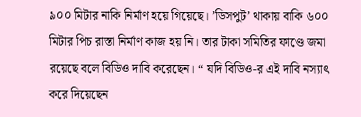৯০০ মিটার নাকি নির্মাণ হয়ে গিয়েছে। ’ডিসপুট’ থাকায় বাকি ৬০০ মিটার পিচ রাস্তা নির্মাণ কাজ হয় নি। তার টাকা সমিতির ফাণ্ডে জমা রয়েছে বলে বিডিও দাবি করেছেন। “ যদি বিডিও-র এই দাবি নস্যাৎ করে দিয়েছেন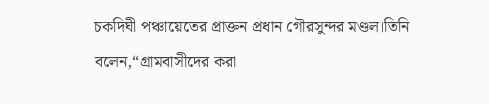চকদিঘী পঞ্চায়েতের প্রাক্তন প্রধান গৌরসুন্দর মণ্ডল।তিনি বলেন,“গ্রামবাসীদের করা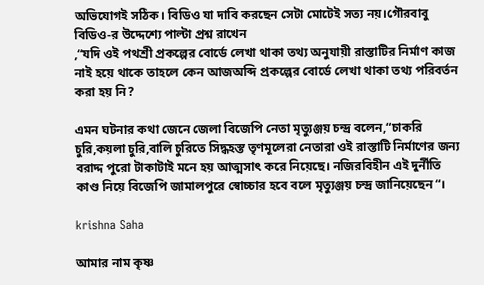অভিযোগই সঠিক। বিডিও যা দাবি করছেন সেটা মোটেই সত্য নয়।গৌরবাবু বিডিও-র উদ্দেশ্যে পাল্টা প্রশ্ন রাখেন
,“যদি ওই পথশ্রী প্রকল্পের বোর্ডে লেখা থাকা তথ্য অনুযায়ী রাস্তাটির নির্মাণ কাজ নাই হয়ে থাকে তাহলে কেন আজঅব্দি প্রকল্পের বোর্ডে লেখা থাকা তথ্য পরিবর্তন করা হয় নি?

এমন ঘটনার কথা জেনে জেলা বিজেপি নেতা মৃত্যুঞ্জয় চন্দ্র বলেন,“চাকরি চুরি,কয়লা চুরি,বালি চুরিতে সিদ্ধহস্ত তৃণমূলেরা নেতারা ওই রাস্তাটি নির্মাণের জন্য বরাদ্দ পুরো টাকাটাই মনে হয় আত্মসাৎ করে নিয়েছে। নজিরবিহীন এই দুর্নীতি কাণ্ড নিয়ে বিজেপি জামালপুরে স্বোচ্চার হবে বলে মৃত্যুঞ্জয় চন্দ্র জানিয়েছেন“।

krishna Saha

আমার নাম কৃষ্ণ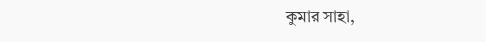কুমার সাহা,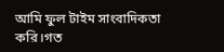আমি ফুল টাইম সাংবাদিকতা করি।গত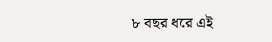৮ বছর ধরে এই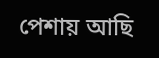পেশায় আছি